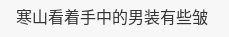寒山看着手中的男装有些皱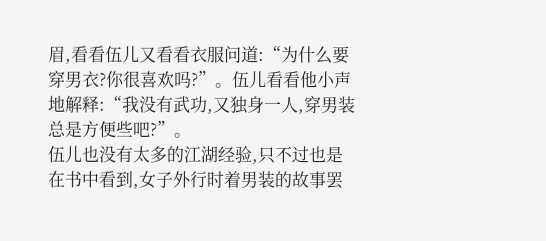眉,看看伍儿又看看衣服问道:“为什么要穿男衣?你很喜欢吗?”。伍儿看看他小声地解释:“我没有武功,又独身一人,穿男装总是方便些吧?”。
伍儿也没有太多的江湖经验,只不过也是在书中看到,女子外行时着男装的故事罢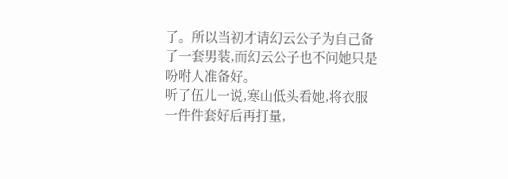了。所以当初才请幻云公子为自己备了一套男装,而幻云公子也不问她只是吩咐人准备好。
听了伍儿一说,寒山低头看她,将衣服一件件套好后再打量,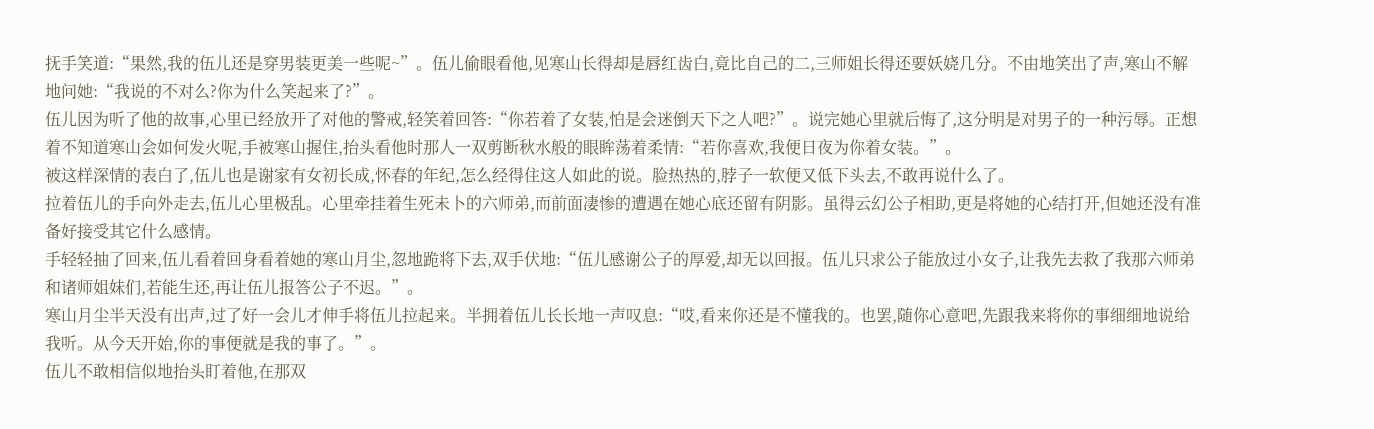抚手笑道:“果然,我的伍儿还是穿男装更美一些呢~”。伍儿偷眼看他,见寒山长得却是唇红齿白,竟比自己的二,三师姐长得还要妖娆几分。不由地笑出了声,寒山不解地问她:“我说的不对么?你为什么笑起来了?”。
伍儿因为听了他的故事,心里已经放开了对他的警戒,轻笑着回答:“你若着了女装,怕是会迷倒天下之人吧?”。说完她心里就后悔了,这分明是对男子的一种污辱。正想着不知道寒山会如何发火呢,手被寒山握住,抬头看他时那人一双剪断秋水般的眼眸荡着柔情:“若你喜欢,我便日夜为你着女装。”。
被这样深情的表白了,伍儿也是谢家有女初长成,怀春的年纪,怎么经得住这人如此的说。脸热热的,脖子一软便又低下头去,不敢再说什么了。
拉着伍儿的手向外走去,伍儿心里极乱。心里牵挂着生死未卜的六师弟,而前面凄惨的遭遇在她心底还留有阴影。虽得云幻公子相助,更是将她的心结打开,但她还没有准备好接受其它什么感情。
手轻轻抽了回来,伍儿看着回身看着她的寒山月尘,忽地跪将下去,双手伏地:“伍儿感谢公子的厚爱,却无以回报。伍儿只求公子能放过小女子,让我先去救了我那六师弟和诸师姐妹们,若能生还,再让伍儿报答公子不迟。”。
寒山月尘半天没有出声,过了好一会儿才伸手将伍儿拉起来。半拥着伍儿长长地一声叹息:“哎,看来你还是不懂我的。也罢,随你心意吧,先跟我来将你的事细细地说给我听。从今天开始,你的事便就是我的事了。”。
伍儿不敢相信似地抬头盯着他,在那双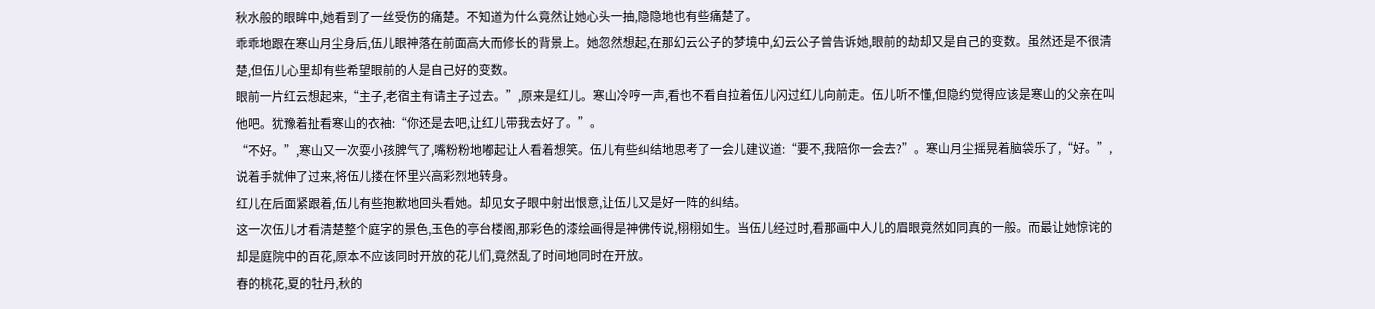秋水般的眼眸中,她看到了一丝受伤的痛楚。不知道为什么竟然让她心头一抽,隐隐地也有些痛楚了。
乖乖地跟在寒山月尘身后,伍儿眼神落在前面高大而修长的背景上。她忽然想起,在那幻云公子的梦境中,幻云公子曾告诉她,眼前的劫却又是自己的变数。虽然还是不很清楚,但伍儿心里却有些希望眼前的人是自己好的变数。
眼前一片红云想起来,“主子,老宿主有请主子过去。”,原来是红儿。寒山冷哼一声,看也不看自拉着伍儿闪过红儿向前走。伍儿听不懂,但隐约觉得应该是寒山的父亲在叫他吧。犹豫着扯看寒山的衣袖:“你还是去吧,让红儿带我去好了。”。
“不好。”,寒山又一次耍小孩脾气了,嘴粉粉地嘟起让人看着想笑。伍儿有些纠结地思考了一会儿建议道:“要不,我陪你一会去?”。寒山月尘摇晃着脑袋乐了,“好。”,说着手就伸了过来,将伍儿搂在怀里兴高彩烈地转身。
红儿在后面紧跟着,伍儿有些抱歉地回头看她。却见女子眼中射出恨意,让伍儿又是好一阵的纠结。
这一次伍儿才看清楚整个庭字的景色,玉色的亭台楼阁,那彩色的漆绘画得是神佛传说,栩栩如生。当伍儿经过时,看那画中人儿的眉眼竟然如同真的一般。而最让她惊诧的却是庭院中的百花,原本不应该同时开放的花儿们,竟然乱了时间地同时在开放。
春的桃花,夏的牡丹,秋的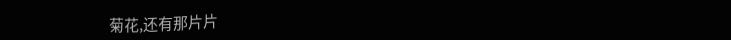菊花,还有那片片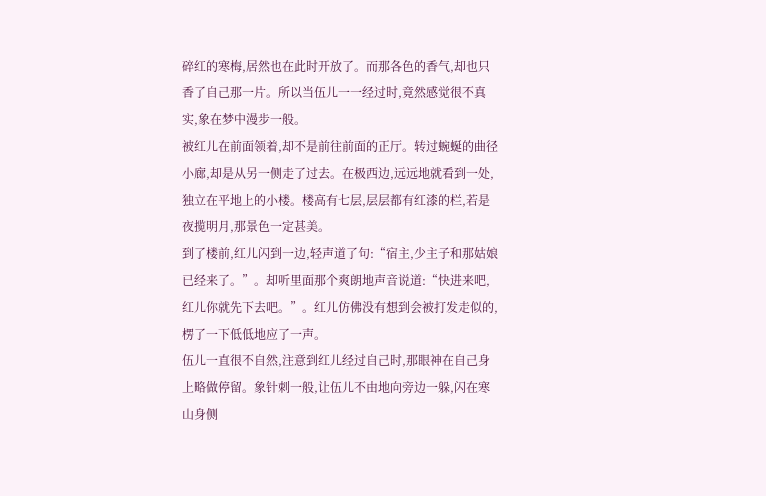碎红的寒梅,居然也在此时开放了。而那各色的香气,却也只香了自己那一片。所以当伍儿一一经过时,竟然感觉很不真实,象在梦中漫步一般。
被红儿在前面领着,却不是前往前面的正厅。转过蜿蜒的曲径小廊,却是从另一侧走了过去。在极西边,远远地就看到一处,独立在平地上的小楼。楼高有七层,层层都有红漆的栏,若是夜揽明月,那景色一定甚美。
到了楼前,红儿闪到一边,轻声道了句:“宿主,少主子和那姑娘已经来了。”。却听里面那个爽朗地声音说道:“快进来吧,红儿你就先下去吧。”。红儿仿佛没有想到会被打发走似的,楞了一下低低地应了一声。
伍儿一直很不自然,注意到红儿经过自己时,那眼神在自己身上略做停留。象针刺一般,让伍儿不由地向旁边一躲,闪在寒山身侧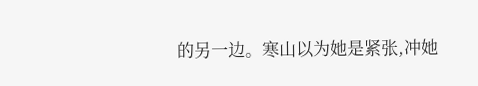的另一边。寒山以为她是紧张,冲她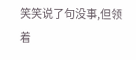笑笑说了句没事,但领着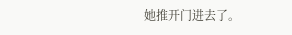她推开门进去了。